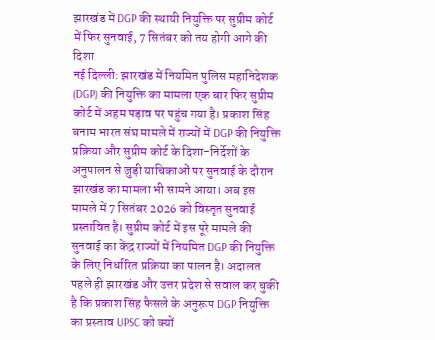झारखंड में DGP की स्थायी नियुक्ति पर सुप्रीम कोर्ट में फिर सुनवाई, 7 सितंबर को तय होगी आगे की दिशा
नई दिल्ली: झारखंड में नियमित पुलिस महानिदेशक (DGP) की नियुक्ति का मामला एक बार फिर सुप्रीम कोर्ट में अहम पड़ाव पर पहुंच गया है। प्रकाश सिंह बनाम भारत संघ मामले में राज्यों में DGP की नियुक्ति प्रक्रिया और सुप्रीम कोर्ट के दिशा-निर्देशों के अनुपालन से जुड़ी याचिकाओं पर सुनवाई के दौरान झारखंड का मामला भी सामने आया। अब इस मामले में 7 सितंबर 2026 को विस्तृत सुनवाई प्रस्तावित है। सुप्रीम कोर्ट में इस पूरे मामले की सुनवाई का केंद्र राज्यों में नियमित DGP की नियुक्ति के लिए निर्धारित प्रक्रिया का पालन है। अदालत पहले ही झारखंड और उत्तर प्रदेश से सवाल कर चुकी है कि प्रकाश सिंह फैसले के अनुरूप DGP नियुक्ति का प्रस्ताव UPSC को क्यों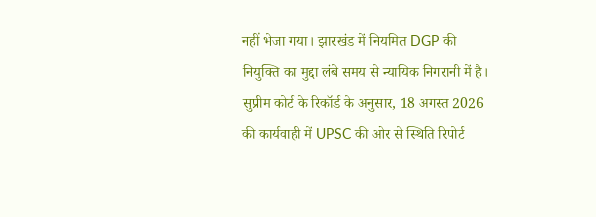नहीं भेजा गया। झारखंड में नियमित DGP की नियुक्ति का मुद्दा लंबे समय से न्यायिक निगरानी में है। सुप्रीम कोर्ट के रिकॉर्ड के अनुसार, 18 अगस्त 2026 की कार्यवाही में UPSC की ओर से स्थिति रिपोर्ट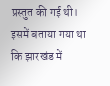प्रस्तुत की गई थी। इसमें बताया गया था कि झारखंड में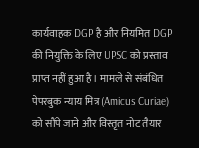कार्यवाहक DGP है और नियमित DGP की नियुक्ति के लिए UPSC को प्रस्ताव प्राप्त नहीं हुआ है। मामले से संबंधित पेपरबुक न्याय मित्र (Amicus Curiae) को सौंपे जाने और विस्तृत नोट तैयार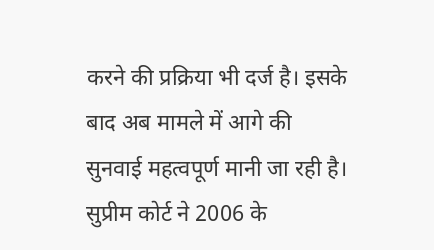करने की प्रक्रिया भी दर्ज है। इसके बाद अब मामले में आगे की सुनवाई महत्वपूर्ण मानी जा रही है। सुप्रीम कोर्ट ने 2006 के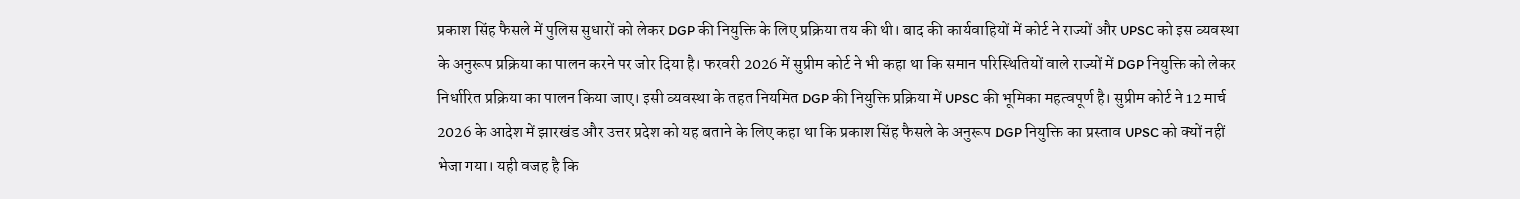प्रकाश सिंह फैसले में पुलिस सुधारों को लेकर DGP की नियुक्ति के लिए प्रक्रिया तय की थी। बाद की कार्यवाहियों में कोर्ट ने राज्यों और UPSC को इस व्यवस्था के अनुरूप प्रक्रिया का पालन करने पर जोर दिया है। फरवरी 2026 में सुप्रीम कोर्ट ने भी कहा था कि समान परिस्थितियों वाले राज्यों में DGP नियुक्ति को लेकर निर्धारित प्रक्रिया का पालन किया जाए। इसी व्यवस्था के तहत नियमित DGP की नियुक्ति प्रक्रिया में UPSC की भूमिका महत्वपूर्ण है। सुप्रीम कोर्ट ने 12 मार्च 2026 के आदेश में झारखंड और उत्तर प्रदेश को यह बताने के लिए कहा था कि प्रकाश सिंह फैसले के अनुरूप DGP नियुक्ति का प्रस्ताव UPSC को क्यों नहीं भेजा गया। यही वजह है कि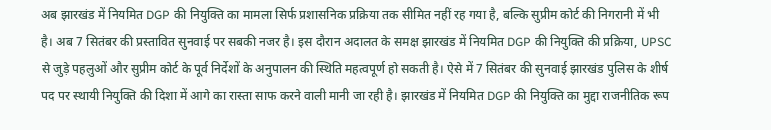अब झारखंड में नियमित DGP की नियुक्ति का मामला सिर्फ प्रशासनिक प्रक्रिया तक सीमित नहीं रह गया है, बल्कि सुप्रीम कोर्ट की निगरानी में भी है। अब 7 सितंबर की प्रस्तावित सुनवाई पर सबकी नजर है। इस दौरान अदालत के समक्ष झारखंड में नियमित DGP की नियुक्ति की प्रक्रिया, UPSC से जुड़े पहलुओं और सुप्रीम कोर्ट के पूर्व निर्देशों के अनुपालन की स्थिति महत्वपूर्ण हो सकती है। ऐसे में 7 सितंबर की सुनवाई झारखंड पुलिस के शीर्ष पद पर स्थायी नियुक्ति की दिशा में आगे का रास्ता साफ करने वाली मानी जा रही है। झारखंड में नियमित DGP की नियुक्ति का मुद्दा राजनीतिक रूप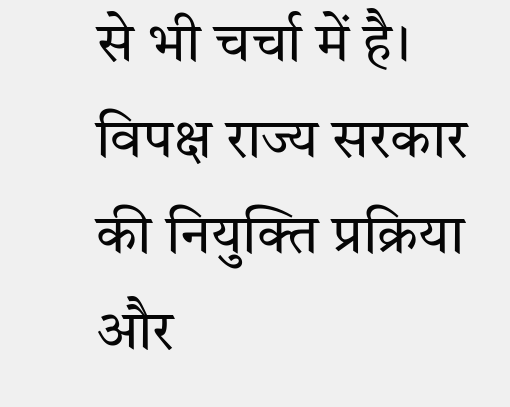से भी चर्चा में है। विपक्ष राज्य सरकार की नियुक्ति प्रक्रिया और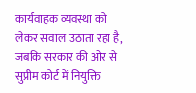कार्यवाहक व्यवस्था को लेकर सवाल उठाता रहा है, जबकि सरकार की ओर से सुप्रीम कोर्ट में नियुक्ति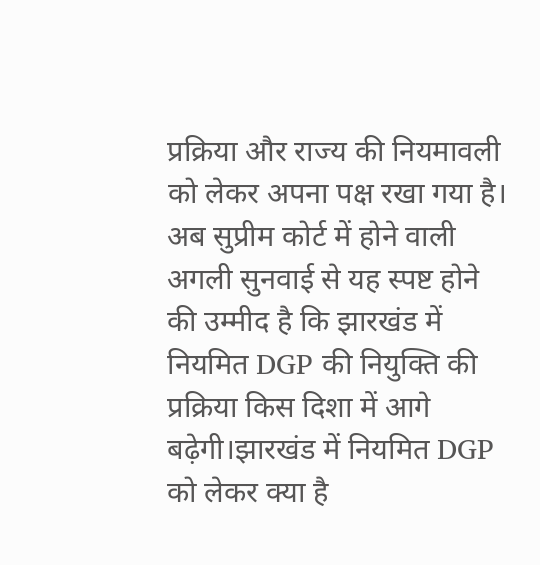प्रक्रिया और राज्य की नियमावली को लेकर अपना पक्ष रखा गया है। अब सुप्रीम कोर्ट में होने वाली अगली सुनवाई से यह स्पष्ट होने की उम्मीद है कि झारखंड में नियमित DGP की नियुक्ति की प्रक्रिया किस दिशा में आगे बढ़ेगी।झारखंड में नियमित DGP को लेकर क्या है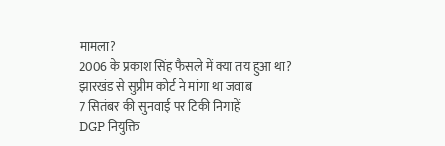मामला?
2006 के प्रकाश सिंह फैसले में क्या तय हुआ था?
झारखंड से सुप्रीम कोर्ट ने मांगा था जवाब
7 सितंबर की सुनवाई पर टिकी निगाहें
DGP नियुक्ति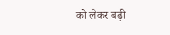को लेकर बढ़ी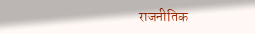राजनीतिक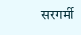सरगर्मी